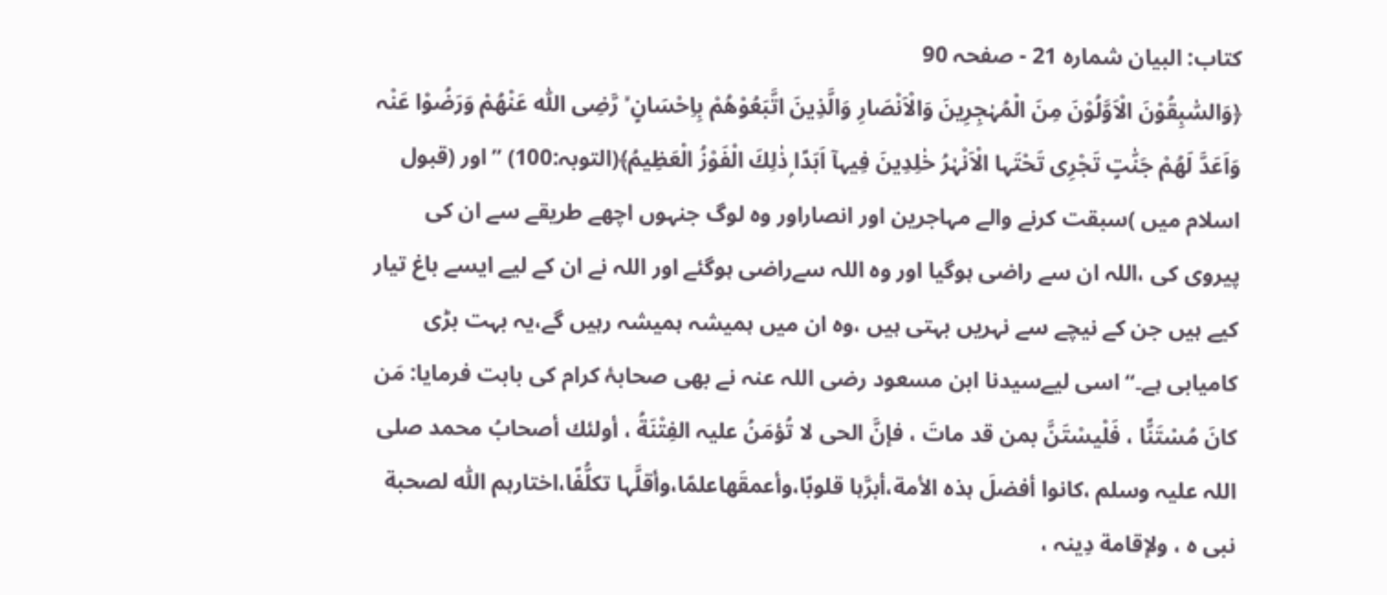کتاب: البیان شمارہ 21 - صفحہ 90
﴿وَالسّٰبِقُوْنَ الْاَوَّلُوْنَ مِنَ الْمُہٰجِرِینَ وَالْاَنْصَارِ وَالَّذِینَ اتَّبَعُوْھُمْ بِاِحْسَانٍ ۙ رَّضِی اللّٰہ عَنْھُمْ وَرَضُوْا عَنْہ وَاَعَدَّ لَھُمْ جَنّٰتٍ تَجْرِی تَحْتَہا الْاَنْہٰرُ خٰلِدِینَ فِیہآ اَبَدًا ۭذٰلِكَ الْفَوْزُ الْعَظِیمُ﴾(التوبہ:100) ’’اور (قبول اسلام میں )سبقت کرنے والے مہاجرین اور انصاراور وہ لوگ جنہوں اچھے طریقے سے ان کی پیروی کی ،اللہ ان سے راضی ہوگیا اور وہ اللہ سےراضی ہوگئے اور اللہ نے ان کے لیے ایسے باغ تیار کیے ہیں جن کے نیچے سے نہریں بہتی ہیں ،وہ ان میں ہمیشہ ہمیشہ رہیں گے،یہ بہت بڑی کامیابی ہے۔‘‘ اسی لیےسیدنا ابن مسعود رضی اللہ عنہ نے بھی صحابۂ کرام کی بابت فرمایا: مَن كانَ مُسْتَنًّا ، فَلْیسْتَنَّ بمن قد ماتَ ، فإنَّ الحی لا تُؤمَنُ علیہ الفِتْنَةُ ، أولئك أصحابُ محمد صلی اللہ علیہ وسلم ،كانوا أفضلَ ہذہ الأمة،أبرَّہا قلوبًا،وأعمقَھاعلمًا،وأقلَّہا تكلُّفًا،اختارہم اللّٰہ لصحبة نبی ہ ، ولإقامة دِینہ ،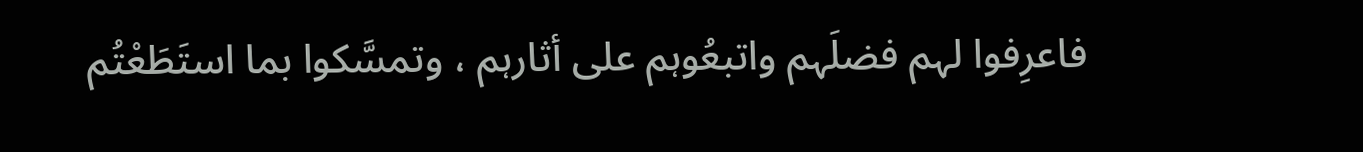فاعرِفوا لہم فضلَہم واتبعُوہم على أثارہم ، وتمسَّكوا بما استَطَعْتُم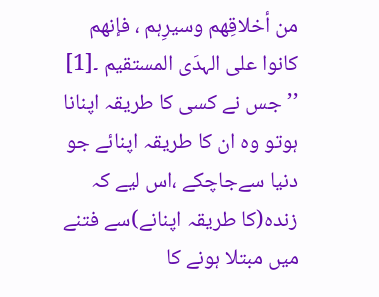من أخلاقِھم وسیرِہم ، فإنھم كانوا على الہدَى المستقیم ۔[1] ’’جس نے کسی کا طریقہ اپنانا ہوتو وہ ان کا طریقہ اپنائے جو دنیا سےجاچکے ،اس لیے کہ زندہ(کا طریقہ اپنانے)سے فتنے میں مبتلا ہونے کا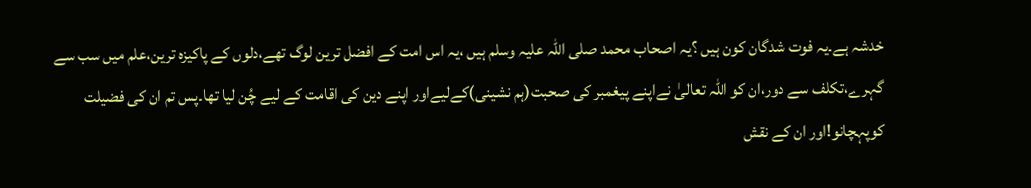خدشہ ہے۔یہ فوت شدگان کون ہیں ؟یہ اصحاب محمد صلی اللہ علیہ وسلم ہیں ،یہ اس امت کے افضل ترین لوگ تھے،دلوں کے پاکیزہ ترین،علم میں سب سے گہرے،تکلف سے دور،ان کو اللہ تعالیٰ نےاپنے پیغمبر کی صحبت(ہم نشینی)کےلیےاور اپنے دین کی اقامت کے لیے چُن لیا تھا۔پس تم ان کی فضیلت کوپہچانو!اور ان کے نقش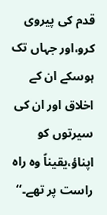قدم کی پیروی کرو،اور جہاں تک ہوسکے ان کے اخلاق اور ان کی سیرتوں کو اپناؤ،یقیناً وہ راہ راست پر تھے۔‘‘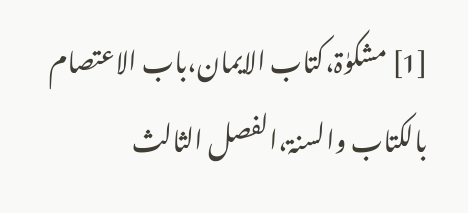[1] مشکوٰۃ،کتاب الایمان،باب الاعتصام بالکتاب والسنۃ،الفصل الثالث